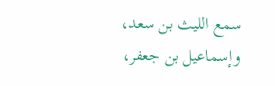سمع الليث بن سعد، وإسماعيل بن جعفر،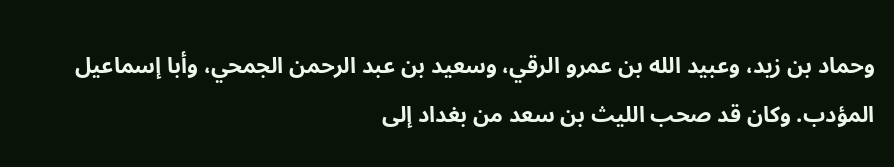وحماد بن زيد، وعبيد الله بن عمرو الرقي، وسعيد بن عبد الرحمن الجمحي، وأبا إسماعيل المؤدب. وكان قد صحب الليث بن سعد من بغداد إلى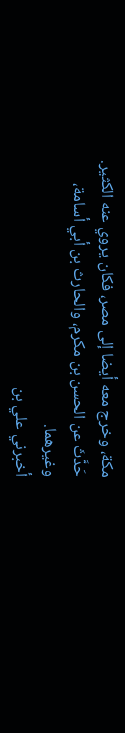مكة، وخرج معه أيضا إلى مصر، فكان يروي عنه الكثير.
حَدَّثَ عن الحسن بن مكرم، والحارث بن أبي أسامة، وغيرهما.
أخبرني علي بن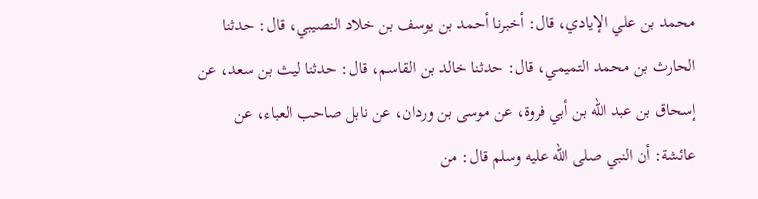محمد بن علي الإيادي، قال: أخبرنا أحمد بن يوسف بن خلاد النصيبي، قال: حدثنا الحارث بن محمد التميمي، قال: حدثنا خالد بن القاسم، قال: حدثنا ليث بن سعد، عن إسحاق بن عبد الله بن أبي فروة، عن موسى بن وردان، عن نابل صاحب العباء، عن عائشة: أن النبي صلى الله عليه وسلم قال: من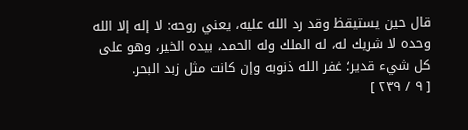قال حين يستيقظ وقد رد الله عليه، يعني روحه: لا إله إلا الله وحده لا شريك له، له الملك وله الحمد، بيده الخير، وهو على كل شيء قدير؛ غفر الله ذنوبه وإن كانت مثل زبد البحر.
[ ٩ / ٢٣٩ ]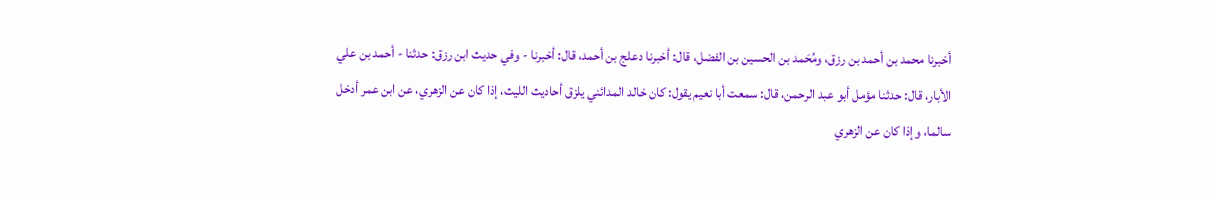أخبرنا محمد بن أحمد بن رزق، ومُحَمد بن الحسين بن الفضل، قال: أخبرنا دعلج بن أحمد، قال: أخبرنا - وفي حديث ابن رزق: حدثنا - أحمد بن علي الأبار، قال: حدثنا مؤمل أبو عبد الرحمن، قال: سمعت أبا نعيم يقول: كان خالد المدائني يلزق أحاديث الليث، إذا كان عن الزهري، عن ابن عمر أدخل سالما، وإذا كان عن الزهري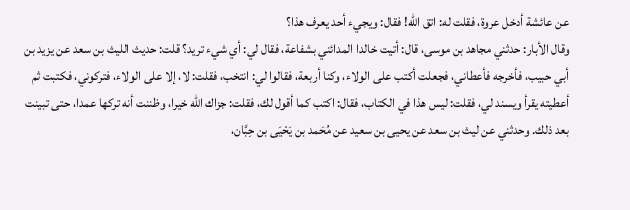عن عائشة أدخل عروة، فقلت له: اتق الله! فقال: ويجيء أحد يعرف هذا؟
وقال الأبار: حدثني مجاهد بن موسى، قال: أتيت خالدا المدائني بشفاعة، فقال لي: أي شيء تريد؟ قلت: حديث الليث بن سعد عن يزيد بن أبي حبيب، فأخرجه فأعطاني، فجعلت أكتب على الولاء، وكنا أربعة، فقالوا لي: انتخب، فقلت: لا، إلا على الولاء، فتركوني، فكتبت ثم أعطيته يقرأ ويسند لي، فقلت: ليس هذا في الكتاب، فقال: اكتب كما أقول لك، فقلت: جزاك الله خيرا، وظننت أنه تركها عمدا، حتى تبينت بعد ذلك. وحدثني عن ليث بن سعد عن يحيى بن سعيد عن مُحَمد بن يَحْيَى بن حِبَّان،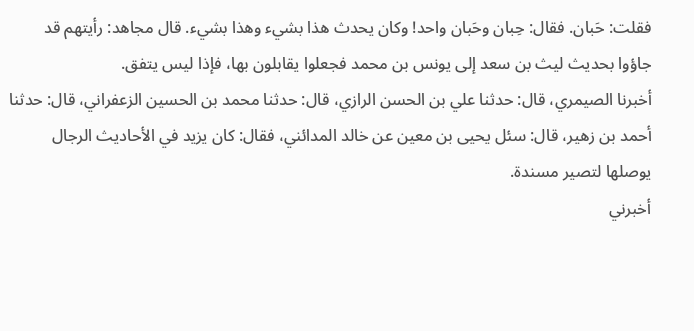فقلت: حَبان. فقال: حِبان وحَبان واحد! وكان يحدث هذا بشيء وهذا بشيء. قال مجاهد: رأيتهم قد جاؤوا بحديث ليث بن سعد إلى يونس بن محمد فجعلوا يقابلون بها، فإذا ليس يتفق.
أخبرنا الصيمري، قال: حدثنا علي بن الحسن الرازي، قال: حدثنا محمد بن الحسين الزعفراني، قال: حدثنا أحمد بن زهير، قال: سئل يحيى بن معين عن خالد المدائني، فقال: كان يزيد في الأحاديث الرجال يوصلها لتصير مسندة.
أخبرني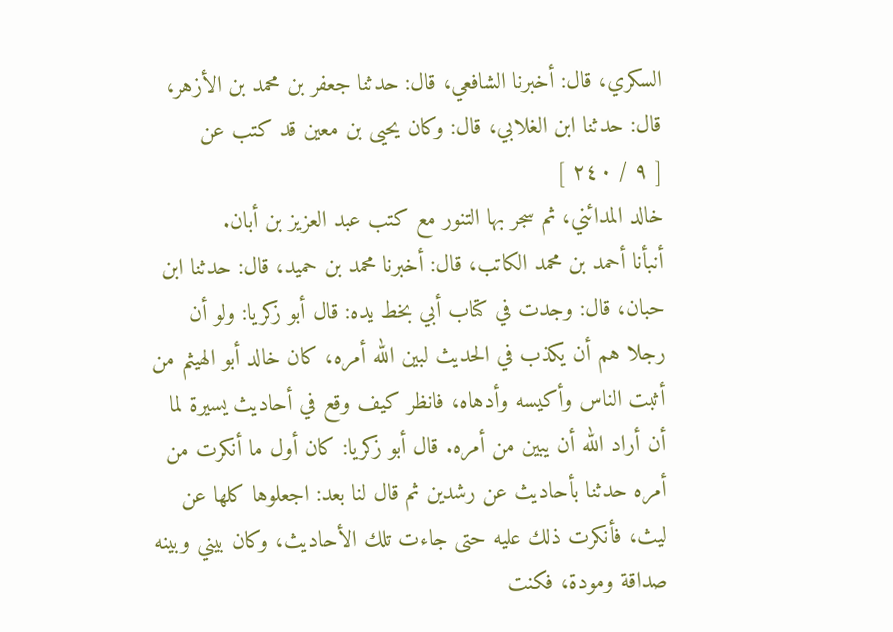السكري، قال: أخبرنا الشافعي، قال: حدثنا جعفر بن محمد بن الأزهر، قال: حدثنا ابن الغلابي، قال: وكان يحيى بن معين قد كتب عن
[ ٩ / ٢٤٠ ]
خالد المدائني، ثم سجر بها التنور مع كتب عبد العزيز بن أبان.
أنبأنا أحمد بن محمد الكاتب، قال: أخبرنا محمد بن حميد، قال: حدثنا ابن حبان، قال: وجدت في كتاب أبي بخط يده: قال أبو زكريا: ولو أن رجلا هم أن يكذب في الحديث لبين الله أمره، كان خالد أبو الهيثم من أثبت الناس وأكيسه وأدهاه، فانظر كيف وقع في أحاديث يسيرة لما أن أراد الله أن يبين من أمره. قال أبو زكريا: كان أول ما أنكرت من أمره حدثنا بأحاديث عن رشدين ثم قال لنا بعد: اجعلوها كلها عن ليث، فأنكرت ذلك عليه حتى جاءت تلك الأحاديث، وكان بيني وبينه صداقة ومودة، فكنت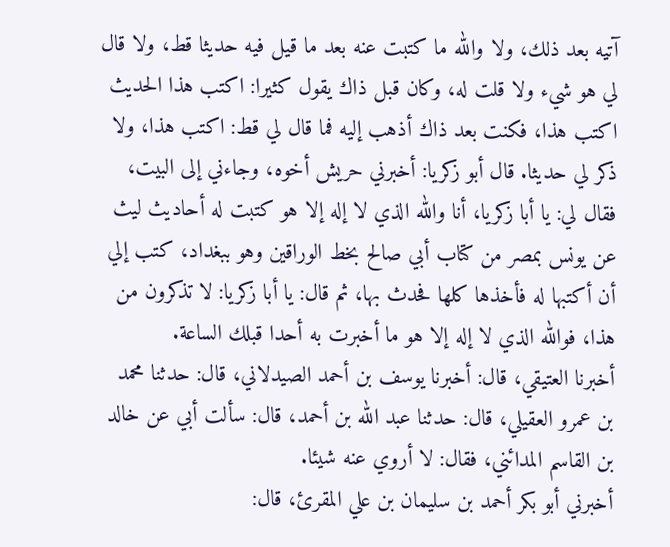آتيه بعد ذلك، ولا والله ما كتبت عنه بعد ما قيل فيه حديثا قط، ولا قال لي هو شيء ولا قلت له، وكان قبل ذاك يقول كثيرا: اكتب هذا الحديث اكتب هذا، فكنت بعد ذاك أذهب إليه فما قال لي قط: اكتب هذا، ولا ذكر لي حديثا. قال أبو زكريا: أخبرني حريش أخوه، وجاءني إلى البيت، فقال لي: يا أبا زكريا، أنا والله الذي لا إله إلا هو كتبت له أحاديث ليث عن يونس بمصر من كتاب أبي صالح بخط الوراقين وهو ببغداد، كتب إلي أن أكتبها له فأخذها كلها فحدث بها، ثم قال: يا أبا زكريا: لا تذكرون من هذا، فوالله الذي لا إله إلا هو ما أخبرت به أحدا قبلك الساعة.
أخبرنا العتيقي، قال: أخبرنا يوسف بن أحمد الصيدلاني، قال: حدثنا محمد بن عمرو العقيلي، قال: حدثنا عبد الله بن أحمد، قال: سألت أبي عن خالد بن القاسم المدائني، فقال: لا أروي عنه شيئا.
أخبرني أبو بكر أحمد بن سليمان بن علي المقرئ، قال: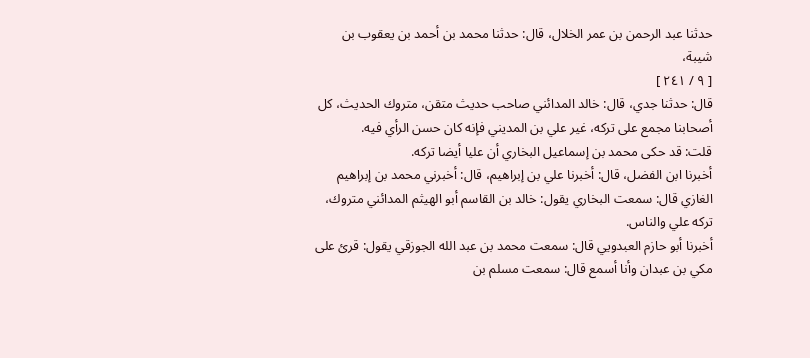حدثنا عبد الرحمن بن عمر الخلال، قال: حدثنا محمد بن أحمد بن يعقوب بن شيبة،
[ ٩ / ٢٤١ ]
قال: حدثنا جدي، قال: خالد المدائني صاحب حديث متقن، متروك الحديث، كل أصحابنا مجمع على تركه، غير علي بن المديني فإنه كان حسن الرأي فيه.
قلت: قد حكى محمد بن إسماعيل البخاري أن عليا أيضا تركه.
أخبرنا ابن الفضل، قال: أخبرنا علي بن إبراهيم، قال: أخبرني محمد بن إبراهيم الغازي قال: سمعت البخاري يقول: خالد بن القاسم أبو الهيثم المدائني متروك، تركه علي والناس.
أخبرنا أبو حازم العبدويي قال: سمعت محمد بن عبد الله الجوزقي يقول: قرئ على مكي بن عبدان وأنا أسمع قال: سمعت مسلم بن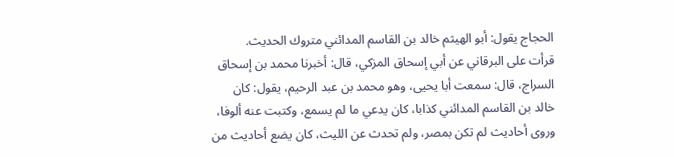الحجاج يقول: أبو الهيثم خالد بن القاسم المدائني متروك الحديث.
قرأت على البرقاني عن أبي إسحاق المزكي، قال: أخبرنا محمد بن إسحاق السراج، قال: سمعت أبا يحيى، وهو محمد بن عبد الرحيم، يقول: كان خالد بن القاسم المدائني كذابا، كان يدعي ما لم يسمع، وكتبت عنه ألوفا، وروى أحاديث لم تكن بمصر، ولم تحدث عن الليث، كان يضع أحاديث من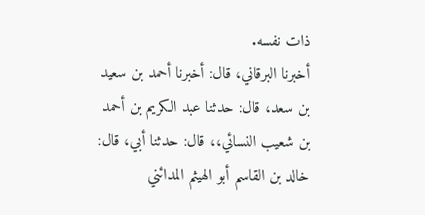ذات نفسه.
أخبرنا البرقاني، قال: أخبرنا أحمد بن سعيد بن سعد، قال: حدثنا عبد الكريم بن أحمد بن شعيب النسائي،، قال: حدثنا أبي، قال: خالد بن القاسم أبو الهيثم المدائني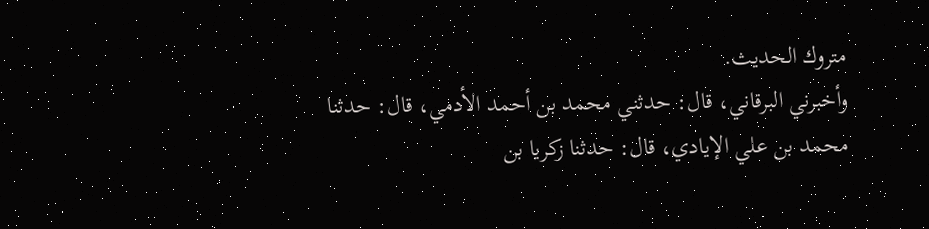متروك الحديث.
وأخبرني البرقاني، قال: حدثني محمد بن أحمد الأدمي، قال: حدثنا محمد بن علي الإيادي، قال: حدثنا زكريا بن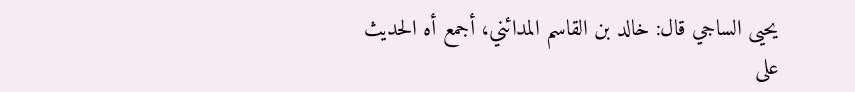يحيى الساجي قال: خالد بن القاسم المدائني، أجمع أه الحديث على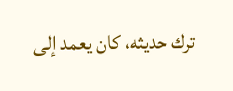ترك حديثه، كان يعمد إلى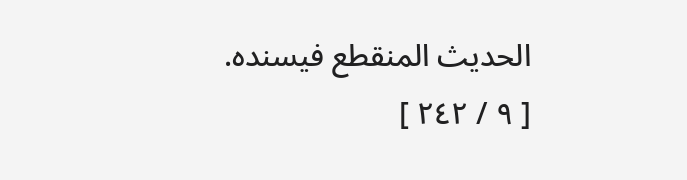الحديث المنقطع فيسنده.
[ ٩ / ٢٤٢ ]